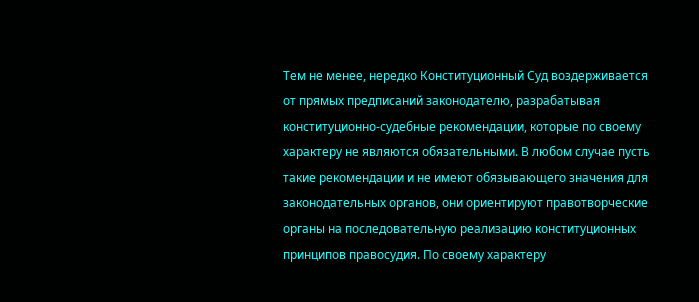Тем не менее, нередко Конституционный Суд воздерживается от прямых предписаний законодателю, разрабатывая конституционно-судебные рекомендации, которые по своему характеру не являются обязательными. В любом случае пусть такие рекомендации и не имеют обязывающего значения для законодательных органов, они ориентируют правотворческие органы на последовательную реализацию конституционных принципов правосудия. По своему характеру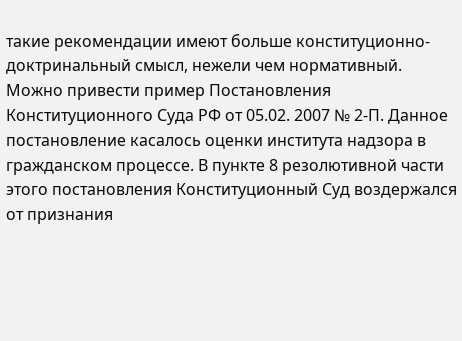такие рекомендации имеют больше конституционно-доктринальный смысл, нежели чем нормативный. Можно привести пример Постановления Конституционного Суда РФ от 05.02. 2007 № 2-П. Данное постановление касалось оценки института надзора в гражданском процессе. В пункте 8 резолютивной части этого постановления Конституционный Суд воздержался от признания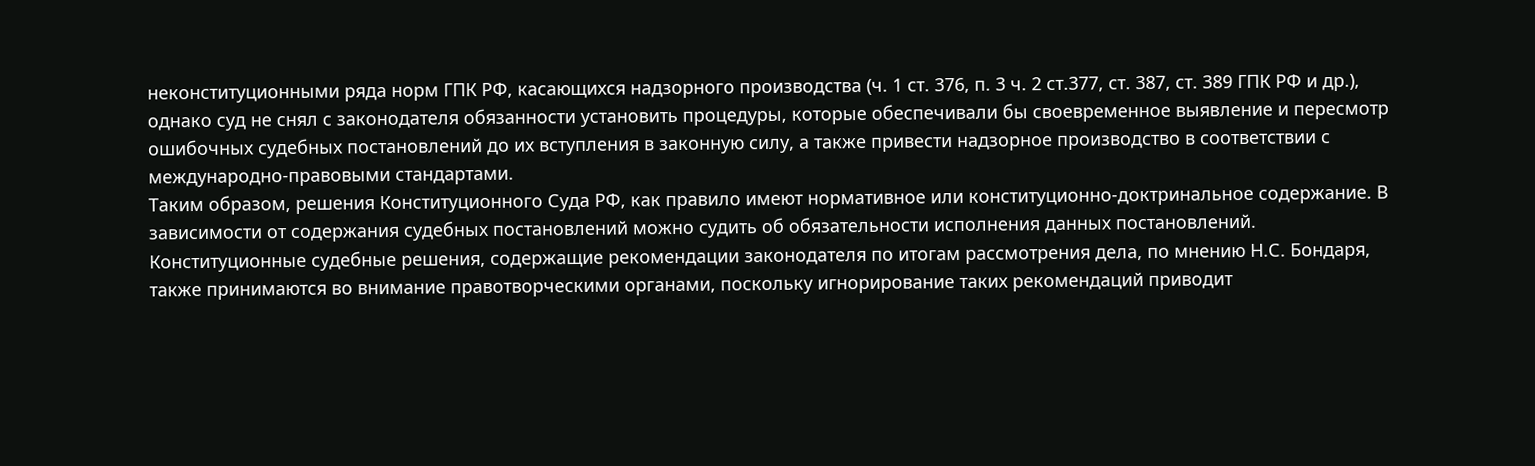неконституционными ряда норм ГПК РФ, касающихся надзорного производства (ч. 1 ст. 376, п. 3 ч. 2 ст.377, ст. 387, ст. 389 ГПК РФ и др.), однако суд не снял с законодателя обязанности установить процедуры, которые обеспечивали бы своевременное выявление и пересмотр ошибочных судебных постановлений до их вступления в законную силу, а также привести надзорное производство в соответствии с международно-правовыми стандартами.
Таким образом, решения Конституционного Суда РФ, как правило имеют нормативное или конституционно-доктринальное содержание. В зависимости от содержания судебных постановлений можно судить об обязательности исполнения данных постановлений. Конституционные судебные решения, содержащие рекомендации законодателя по итогам рассмотрения дела, по мнению Н.С. Бондаря, также принимаются во внимание правотворческими органами, поскольку игнорирование таких рекомендаций приводит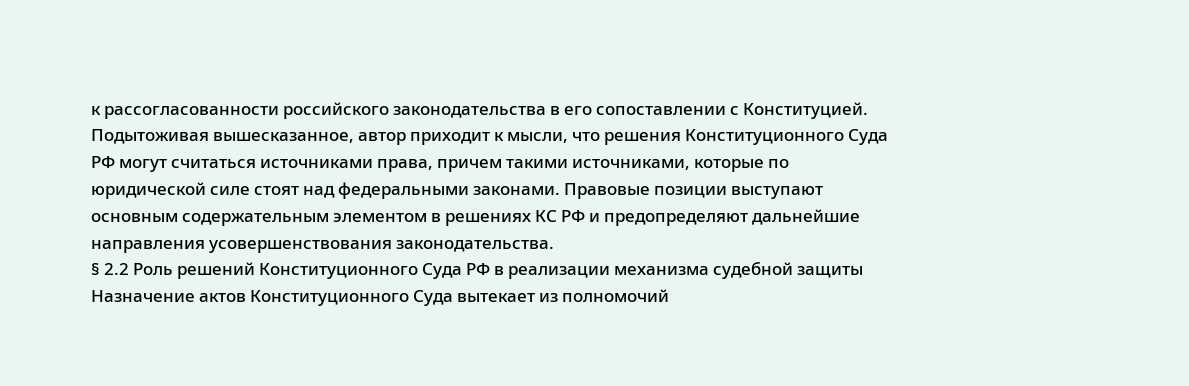к рассогласованности российского законодательства в его сопоставлении с Конституцией.
Подытоживая вышесказанное, автор приходит к мысли, что решения Конституционного Суда РФ могут считаться источниками права, причем такими источниками, которые по юридической силе стоят над федеральными законами. Правовые позиции выступают основным содержательным элементом в решениях КС РФ и предопределяют дальнейшие направления усовершенствования законодательства.
§ 2.2 Роль решений Конституционного Суда РФ в реализации механизма судебной защиты
Назначение актов Конституционного Суда вытекает из полномочий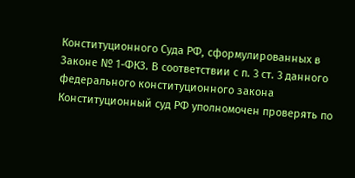Конституционного Суда РФ, сформулированных в Законе № 1-ФКЗ. В соответствии с п. 3 ст. 3 данного федерального конституционного закона Конституционный суд РФ уполномочен проверять по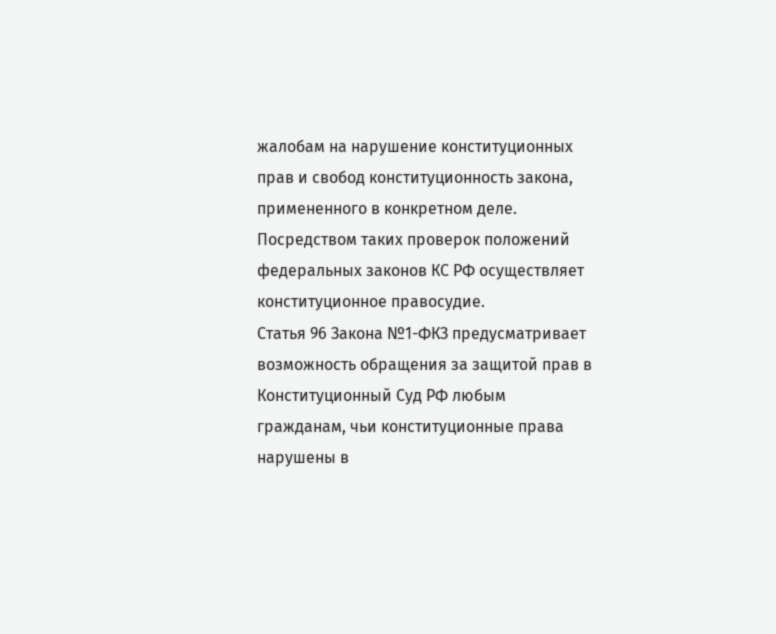жалобам на нарушение конституционных прав и свобод конституционность закона, примененного в конкретном деле. Посредством таких проверок положений федеральных законов КС РФ осуществляет конституционное правосудие.
Статья 96 Закона №1-ФКЗ предусматривает возможность обращения за защитой прав в Конституционный Суд РФ любым гражданам, чьи конституционные права нарушены в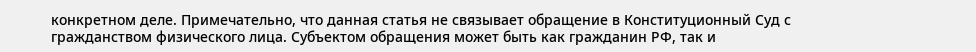конкретном деле. Примечательно, что данная статья не связывает обращение в Конституционный Суд с гражданством физического лица. Субъектом обращения может быть как гражданин РФ, так и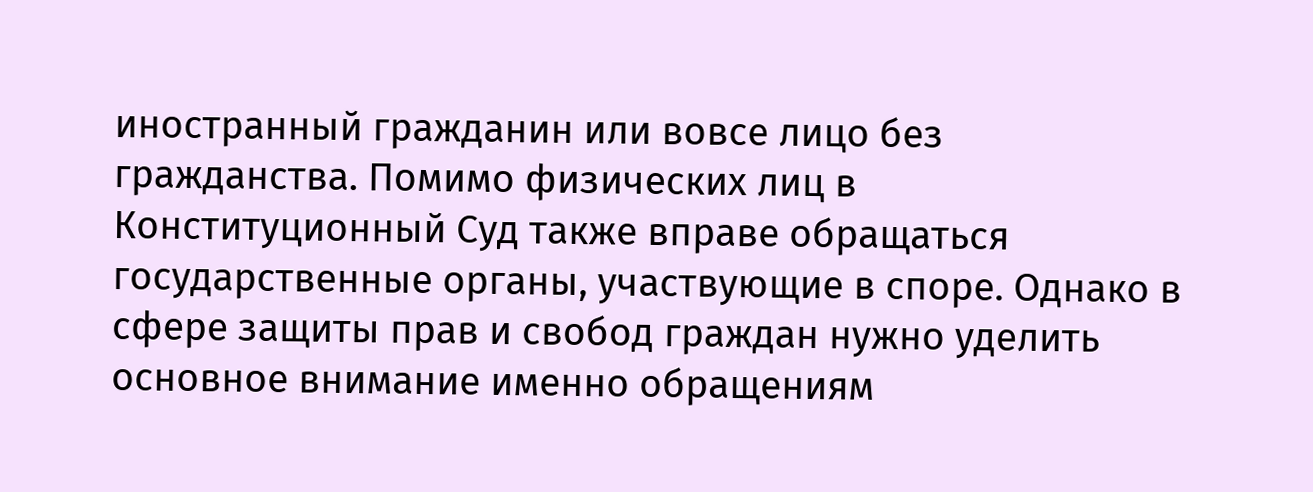иностранный гражданин или вовсе лицо без гражданства. Помимо физических лиц в Конституционный Суд также вправе обращаться государственные органы, участвующие в споре. Однако в сфере защиты прав и свобод граждан нужно уделить основное внимание именно обращениям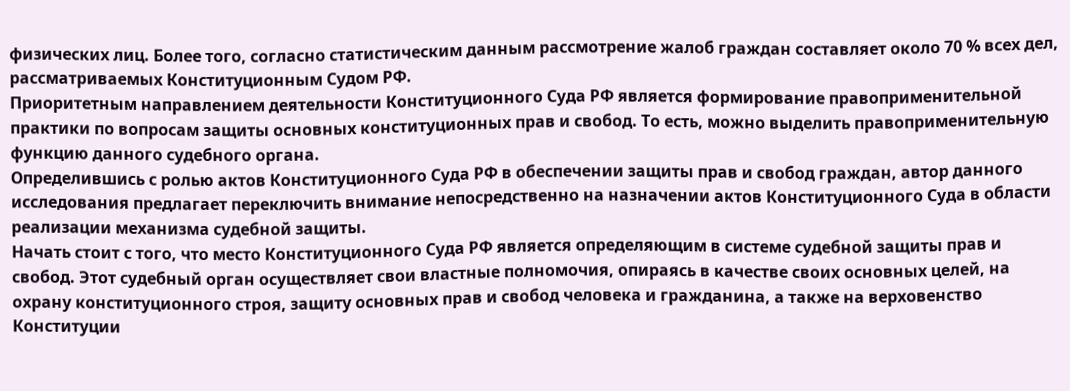физических лиц. Более того, согласно статистическим данным рассмотрение жалоб граждан составляет около 70 % всех дел, рассматриваемых Конституционным Судом РФ.
Приоритетным направлением деятельности Конституционного Суда РФ является формирование правоприменительной практики по вопросам защиты основных конституционных прав и свобод. То есть, можно выделить правоприменительную функцию данного судебного органа.
Определившись с ролью актов Конституционного Суда РФ в обеспечении защиты прав и свобод граждан, автор данного исследования предлагает переключить внимание непосредственно на назначении актов Конституционного Суда в области реализации механизма судебной защиты.
Начать стоит с того, что место Конституционного Суда РФ является определяющим в системе судебной защиты прав и свобод. Этот судебный орган осуществляет свои властные полномочия, опираясь в качестве своих основных целей, на охрану конституционного строя, защиту основных прав и свобод человека и гражданина, а также на верховенство Конституции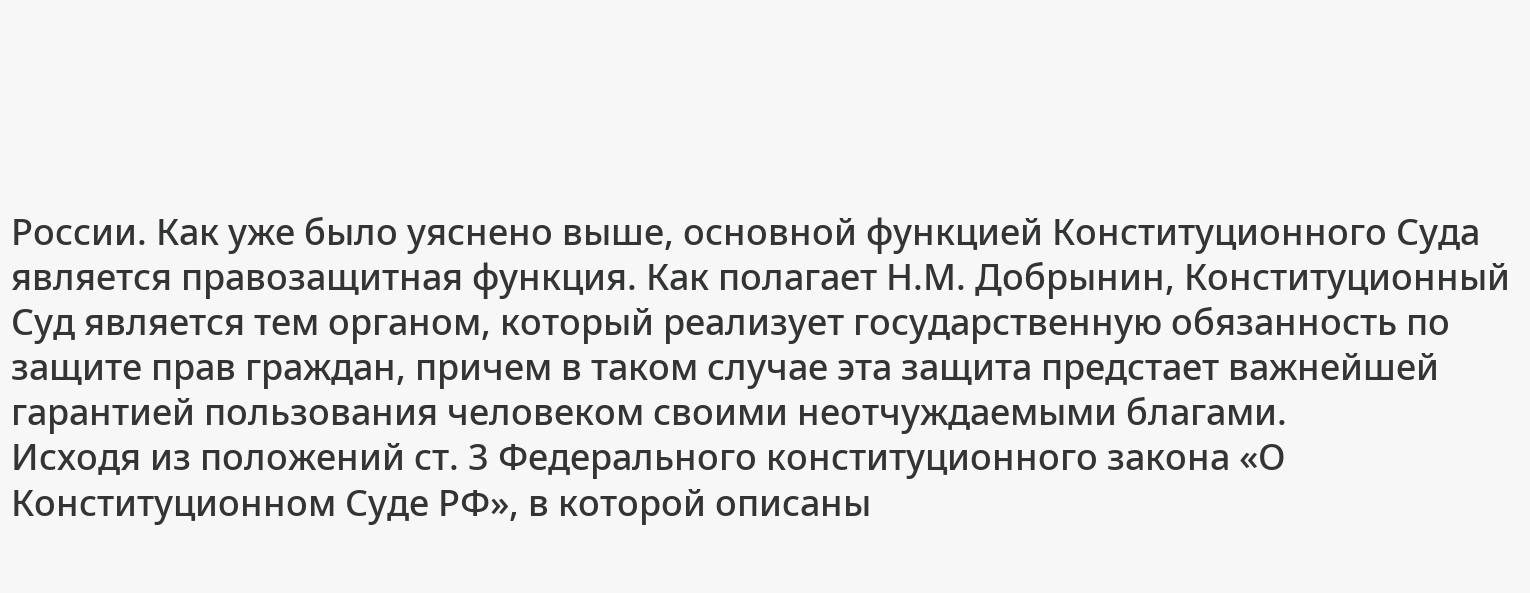России. Как уже было уяснено выше, основной функцией Конституционного Суда является правозащитная функция. Как полагает Н.М. Добрынин, Конституционный Суд является тем органом, который реализует государственную обязанность по защите прав граждан, причем в таком случае эта защита предстает важнейшей гарантией пользования человеком своими неотчуждаемыми благами.
Исходя из положений ст. 3 Федерального конституционного закона «О Конституционном Суде РФ», в которой описаны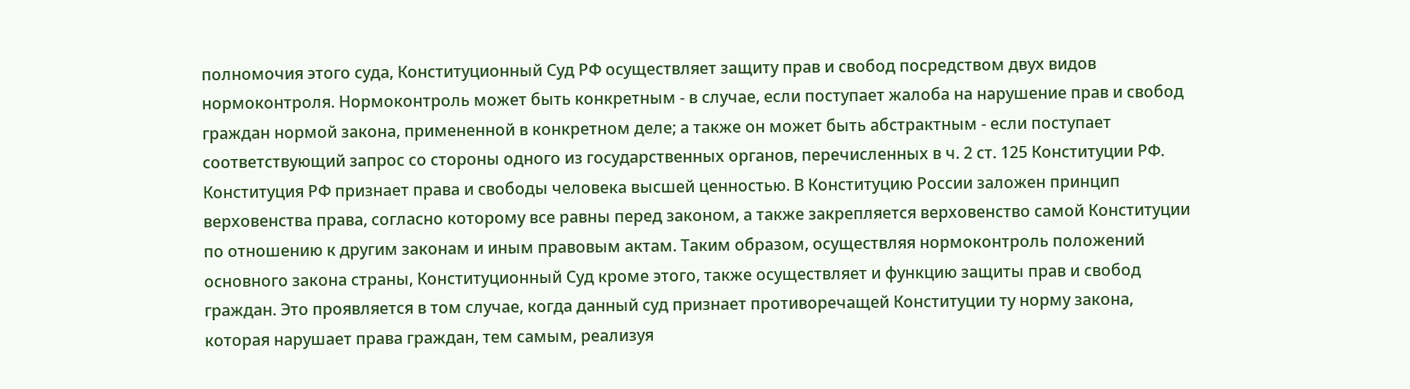полномочия этого суда, Конституционный Суд РФ осуществляет защиту прав и свобод посредством двух видов нормоконтроля. Нормоконтроль может быть конкретным - в случае, если поступает жалоба на нарушение прав и свобод граждан нормой закона, примененной в конкретном деле; а также он может быть абстрактным - если поступает соответствующий запрос со стороны одного из государственных органов, перечисленных в ч. 2 ст. 125 Конституции РФ.
Конституция РФ признает права и свободы человека высшей ценностью. В Конституцию России заложен принцип верховенства права, согласно которому все равны перед законом, а также закрепляется верховенство самой Конституции по отношению к другим законам и иным правовым актам. Таким образом, осуществляя нормоконтроль положений основного закона страны, Конституционный Суд кроме этого, также осуществляет и функцию защиты прав и свобод граждан. Это проявляется в том случае, когда данный суд признает противоречащей Конституции ту норму закона, которая нарушает права граждан, тем самым, реализуя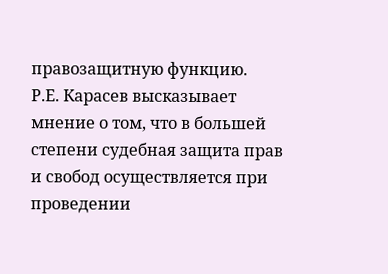правозащитную функцию.
Р.Е. Карасев высказывает мнение о том, что в большей степени судебная защита прав и свобод осуществляется при проведении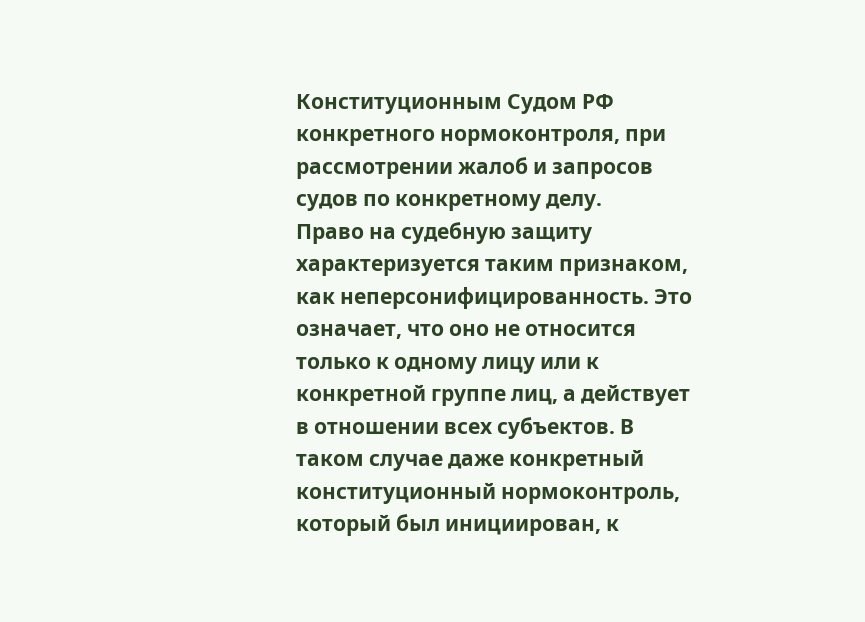Конституционным Судом РФ конкретного нормоконтроля, при рассмотрении жалоб и запросов судов по конкретному делу.
Право на судебную защиту характеризуется таким признаком, как неперсонифицированность. Это означает, что оно не относится только к одному лицу или к конкретной группе лиц, а действует в отношении всех субъектов. В таком случае даже конкретный конституционный нормоконтроль, который был инициирован, к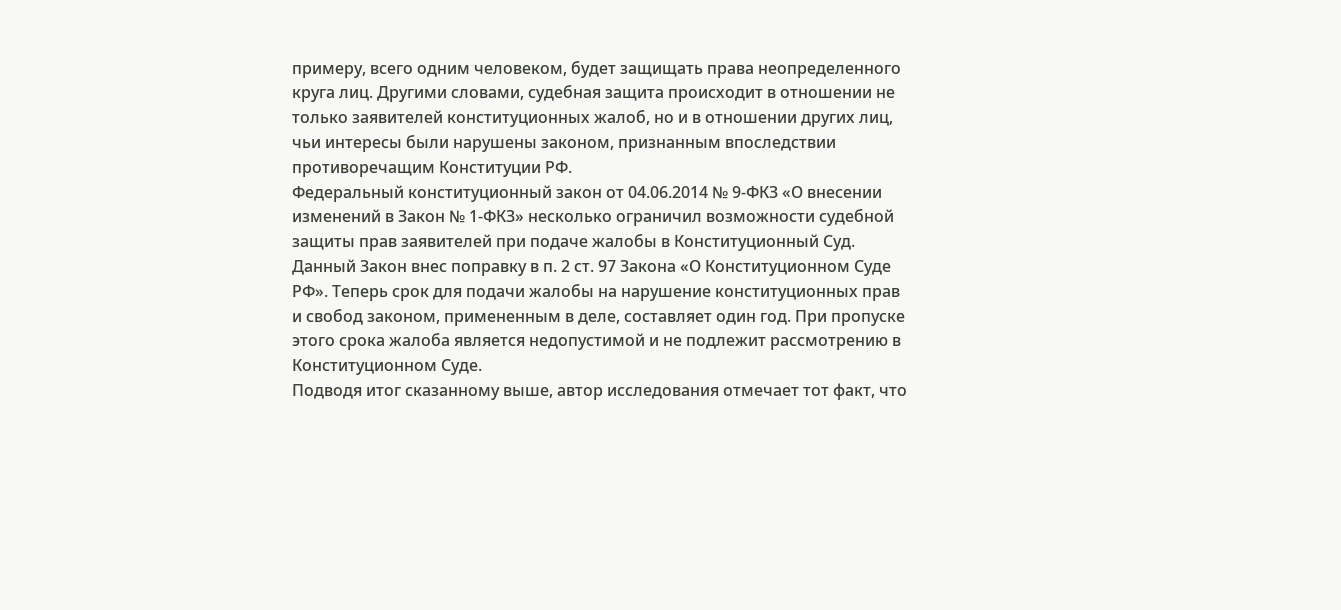примеру, всего одним человеком, будет защищать права неопределенного круга лиц. Другими словами, судебная защита происходит в отношении не только заявителей конституционных жалоб, но и в отношении других лиц, чьи интересы были нарушены законом, признанным впоследствии противоречащим Конституции РФ.
Федеральный конституционный закон от 04.06.2014 № 9-ФКЗ «О внесении изменений в Закон № 1-ФКЗ» несколько ограничил возможности судебной защиты прав заявителей при подаче жалобы в Конституционный Суд. Данный Закон внес поправку в п. 2 ст. 97 Закона «О Конституционном Суде РФ». Теперь срок для подачи жалобы на нарушение конституционных прав и свобод законом, примененным в деле, составляет один год. При пропуске этого срока жалоба является недопустимой и не подлежит рассмотрению в Конституционном Суде.
Подводя итог сказанному выше, автор исследования отмечает тот факт, что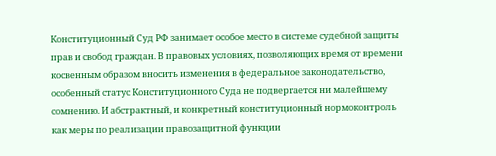Конституционный Суд РФ занимает особое место в системе судебной защиты прав и свобод граждан. В правовых условиях, позволяющих время от времени косвенным образом вносить изменения в федеральное законодательство, особенный статус Конституционного Суда не подвергается ни малейшему сомнению. И абстрактный, и конкретный конституционный нормоконтроль как меры по реализации правозащитной функции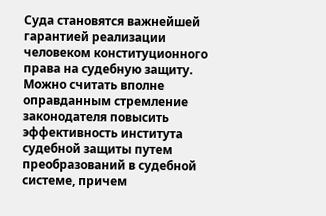Суда становятся важнейшей гарантией реализации человеком конституционного права на судебную защиту. Можно считать вполне оправданным стремление законодателя повысить эффективность института судебной защиты путем преобразований в судебной системе, причем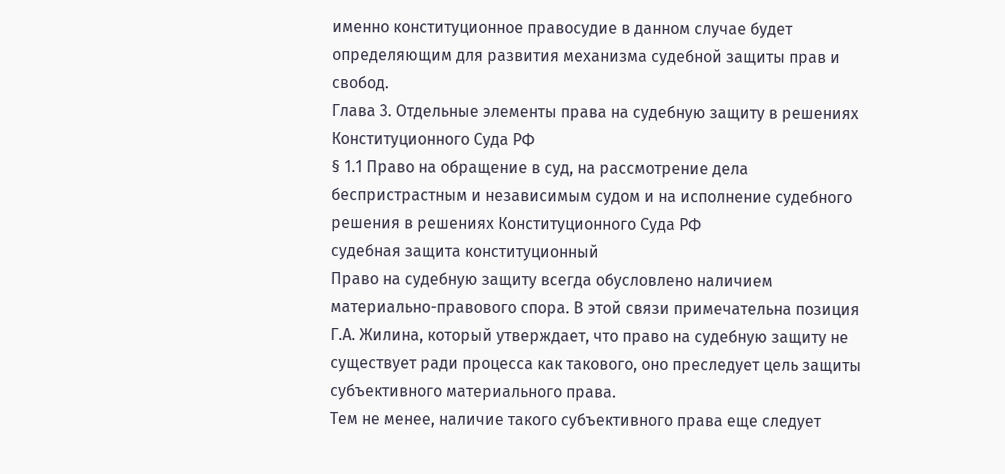именно конституционное правосудие в данном случае будет определяющим для развития механизма судебной защиты прав и свобод.
Глава 3. Отдельные элементы права на судебную защиту в решениях Конституционного Суда РФ
§ 1.1 Право на обращение в суд, на рассмотрение дела беспристрастным и независимым судом и на исполнение судебного решения в решениях Конституционного Суда РФ
судебная защита конституционный
Право на судебную защиту всегда обусловлено наличием материально-правового спора. В этой связи примечательна позиция Г.А. Жилина, который утверждает, что право на судебную защиту не существует ради процесса как такового, оно преследует цель защиты субъективного материального права.
Тем не менее, наличие такого субъективного права еще следует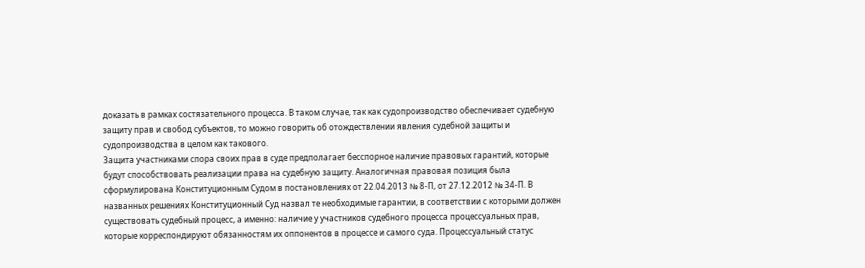доказать в рамках состязательного процесса. В таком случае, так как судопроизводство обеспечивает судебную защиту прав и свобод субъектов, то можно говорить об отождествлении явления судебной защиты и судопроизводства в целом как такового.
Защита участниками спора своих прав в суде предполагает бесспорное наличие правовых гарантий, которые будут способствовать реализации права на судебную защиту. Аналогичная правовая позиция была сформулирована Конституционным Судом в постановлениях от 22.04.2013 № 8-П, от 27.12.2012 № 34-П. В названных решениях Конституционный Суд назвал те необходимые гарантии, в соответствии с которыми должен существовать судебный процесс, а именно: наличие у участников судебного процесса процессуальных прав, которые корреспондируют обязанностям их оппонентов в процессе и самого суда. Процессуальный статус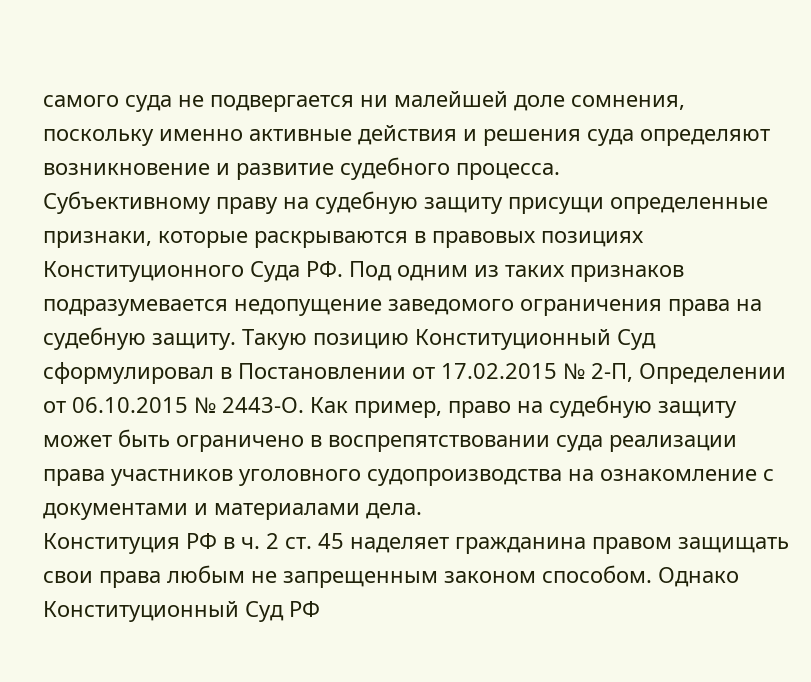самого суда не подвергается ни малейшей доле сомнения, поскольку именно активные действия и решения суда определяют возникновение и развитие судебного процесса.
Субъективному праву на судебную защиту присущи определенные признаки, которые раскрываются в правовых позициях Конституционного Суда РФ. Под одним из таких признаков подразумевается недопущение заведомого ограничения права на судебную защиту. Такую позицию Конституционный Суд сформулировал в Постановлении от 17.02.2015 № 2-П, Определении от 06.10.2015 № 2443-О. Как пример, право на судебную защиту может быть ограничено в воспрепятствовании суда реализации права участников уголовного судопроизводства на ознакомление с документами и материалами дела.
Конституция РФ в ч. 2 ст. 45 наделяет гражданина правом защищать свои права любым не запрещенным законом способом. Однако Конституционный Суд РФ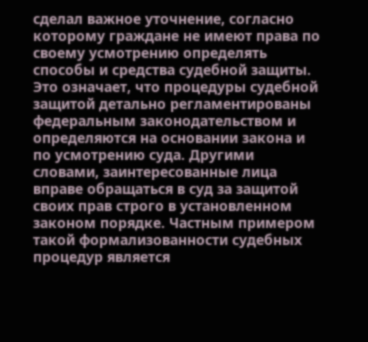сделал важное уточнение, согласно которому граждане не имеют права по своему усмотрению определять способы и средства судебной защиты. Это означает, что процедуры судебной защитой детально регламентированы федеральным законодательством и определяются на основании закона и по усмотрению суда. Другими словами, заинтересованные лица вправе обращаться в суд за защитой своих прав строго в установленном законом порядке. Частным примером такой формализованности судебных процедур является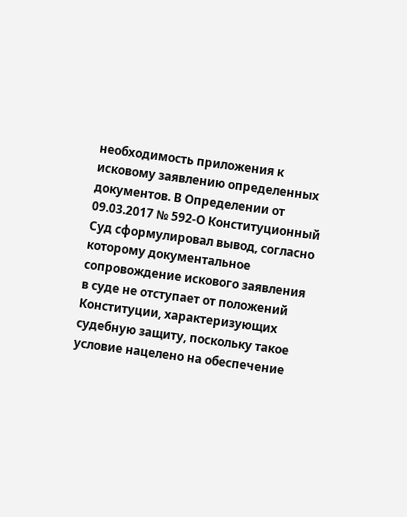необходимость приложения к исковому заявлению определенных документов. В Определении от 09.03.2017 № 592-О Конституционный Суд сформулировал вывод, согласно которому документальное сопровождение искового заявления в суде не отступает от положений Конституции, характеризующих судебную защиту, поскольку такое условие нацелено на обеспечение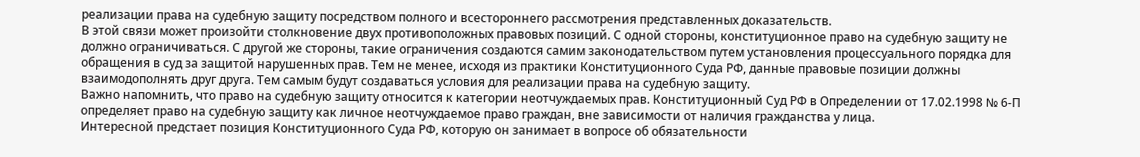реализации права на судебную защиту посредством полного и всестороннего рассмотрения представленных доказательств.
В этой связи может произойти столкновение двух противоположных правовых позиций. С одной стороны, конституционное право на судебную защиту не должно ограничиваться. С другой же стороны, такие ограничения создаются самим законодательством путем установления процессуального порядка для обращения в суд за защитой нарушенных прав. Тем не менее, исходя из практики Конституционного Суда РФ, данные правовые позиции должны взаимодополнять друг друга. Тем самым будут создаваться условия для реализации права на судебную защиту.
Важно напомнить, что право на судебную защиту относится к категории неотчуждаемых прав. Конституционный Суд РФ в Определении от 17.02.1998 № 6-П определяет право на судебную защиту как личное неотчуждаемое право граждан, вне зависимости от наличия гражданства у лица.
Интересной предстает позиция Конституционного Суда РФ, которую он занимает в вопросе об обязательности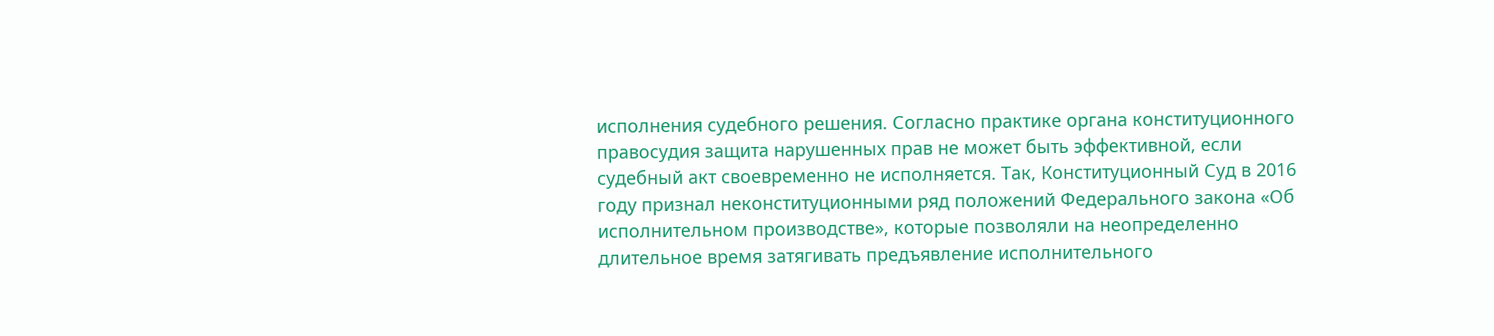исполнения судебного решения. Согласно практике органа конституционного правосудия защита нарушенных прав не может быть эффективной, если судебный акт своевременно не исполняется. Так, Конституционный Суд в 2016 году признал неконституционными ряд положений Федерального закона «Об исполнительном производстве», которые позволяли на неопределенно длительное время затягивать предъявление исполнительного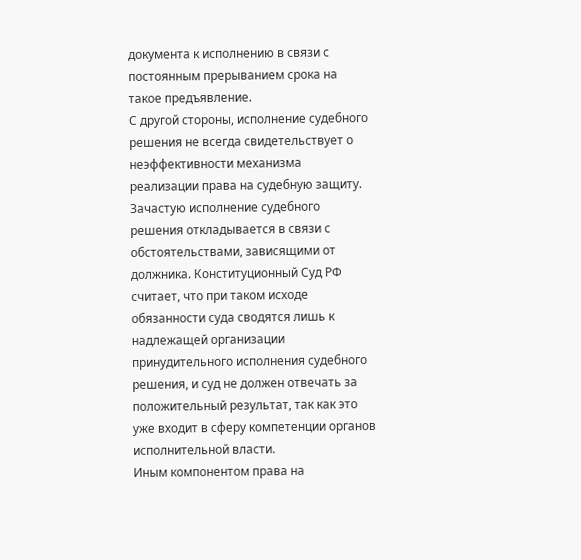документа к исполнению в связи с постоянным прерыванием срока на такое предъявление.
С другой стороны, исполнение судебного решения не всегда свидетельствует о неэффективности механизма реализации права на судебную защиту. Зачастую исполнение судебного решения откладывается в связи с обстоятельствами, зависящими от должника. Конституционный Суд РФ считает, что при таком исходе обязанности суда сводятся лишь к надлежащей организации принудительного исполнения судебного решения, и суд не должен отвечать за положительный результат, так как это уже входит в сферу компетенции органов исполнительной власти.
Иным компонентом права на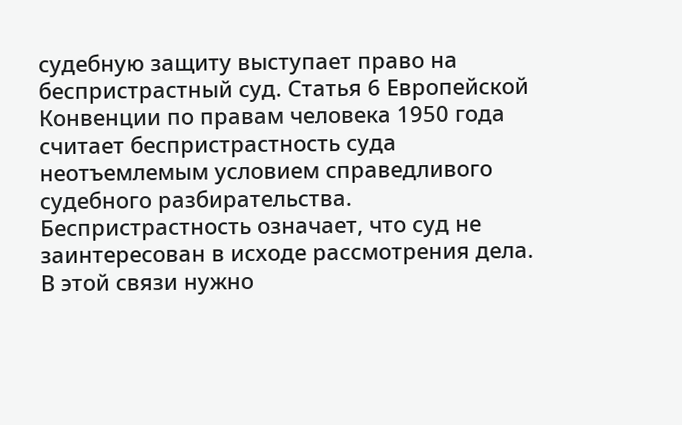судебную защиту выступает право на беспристрастный суд. Статья 6 Европейской Конвенции по правам человека 1950 года считает беспристрастность суда неотъемлемым условием справедливого судебного разбирательства. Беспристрастность означает, что суд не заинтересован в исходе рассмотрения дела.
В этой связи нужно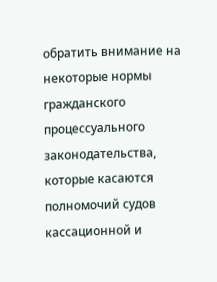обратить внимание на некоторые нормы гражданского процессуального законодательства, которые касаются полномочий судов кассационной и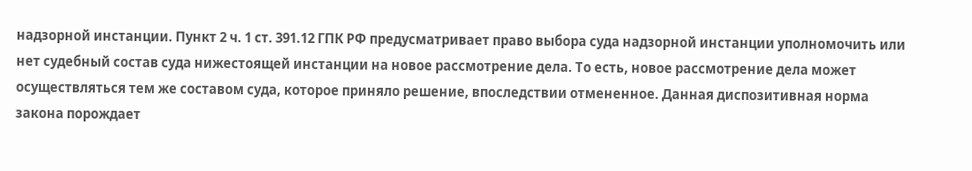надзорной инстанции. Пункт 2 ч. 1 ст. 391.12 ГПК РФ предусматривает право выбора суда надзорной инстанции уполномочить или нет судебный состав суда нижестоящей инстанции на новое рассмотрение дела. То есть, новое рассмотрение дела может осуществляться тем же составом суда, которое приняло решение, впоследствии отмененное. Данная диспозитивная норма закона порождает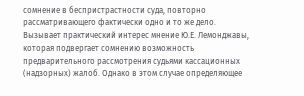сомнение в беспристрастности суда, повторно рассматривающего фактически одно и то же дело.
Вызывает практический интерес мнение Ю.Е. Лемонджавы, которая подвергает сомнению возможность предварительного рассмотрения судьями кассационных (надзорных) жалоб. Однако в этом случае определяющее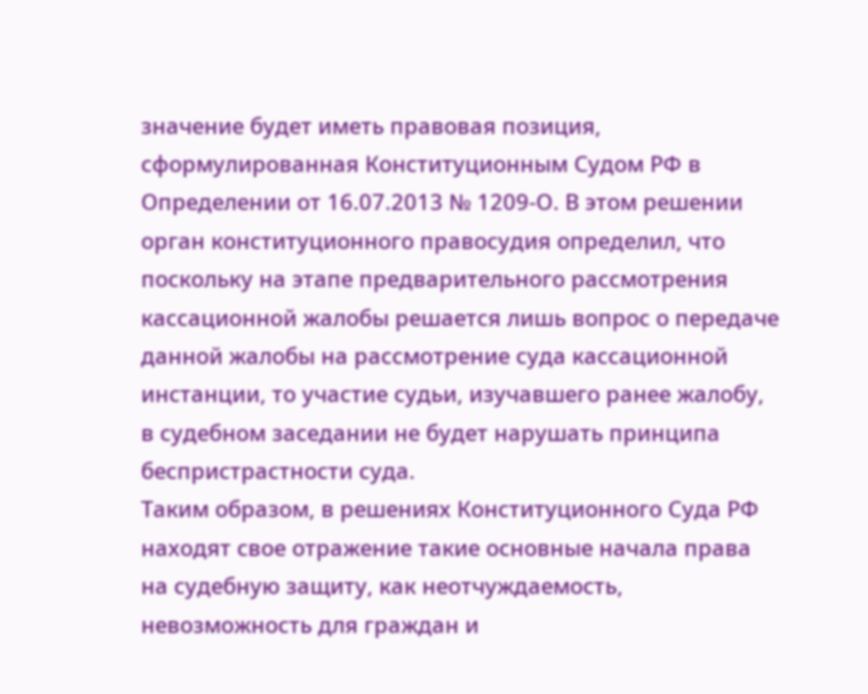значение будет иметь правовая позиция, сформулированная Конституционным Судом РФ в Определении от 16.07.2013 № 1209-О. В этом решении орган конституционного правосудия определил, что поскольку на этапе предварительного рассмотрения кассационной жалобы решается лишь вопрос о передаче данной жалобы на рассмотрение суда кассационной инстанции, то участие судьи, изучавшего ранее жалобу, в судебном заседании не будет нарушать принципа беспристрастности суда.
Таким образом, в решениях Конституционного Суда РФ находят свое отражение такие основные начала права на судебную защиту, как неотчуждаемость, невозможность для граждан и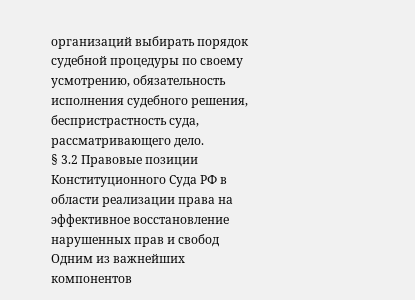организаций выбирать порядок судебной процедуры по своему усмотрению, обязательность исполнения судебного решения, беспристрастность суда, рассматривающего дело.
§ 3.2 Правовые позиции Конституционного Суда РФ в области реализации права на эффективное восстановление нарушенных прав и свобод
Одним из важнейших компонентов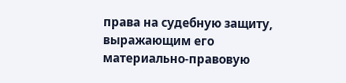права на судебную защиту, выражающим его материально-правовую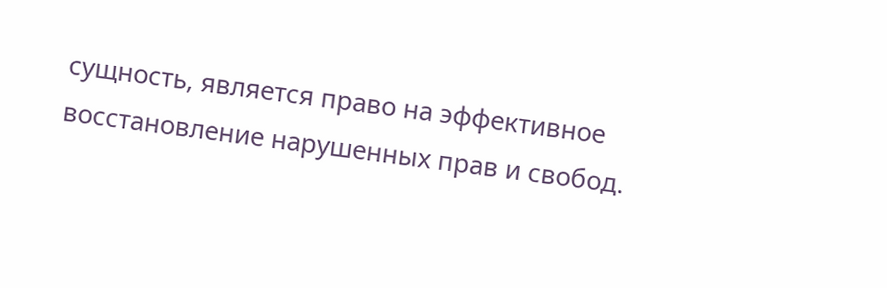сущность, является право на эффективное восстановление нарушенных прав и свобод.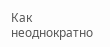Как неоднократно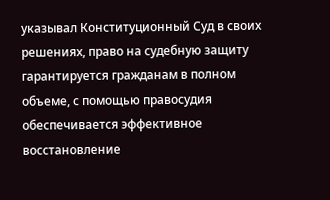указывал Конституционный Суд в своих решениях, право на судебную защиту гарантируется гражданам в полном объеме, с помощью правосудия обеспечивается эффективное восстановление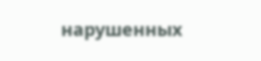нарушенных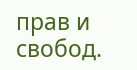прав и свобод.